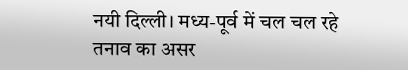नयी दिल्ली। मध्य-पूर्व में चल चल रहे तनाव का असर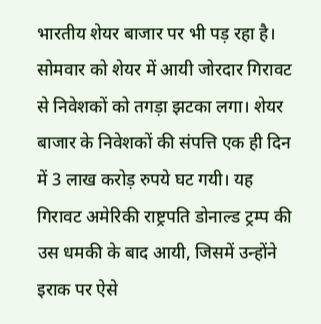भारतीय शेयर बाजार पर भी पड़ रहा है। सोमवार को शेयर में आयी जोरदार गिरावट से निवेशकों को तगड़ा झटका लगा। शेयर बाजार के निवेशकों की संपत्ति एक ही दिन में 3 लाख करोड़ रुपये घट गयी। यह गिरावट अमेरिकी राष्ट्रपति डोनाल्ड ट्रम्प की उस धमकी के बाद आयी, जिसमें उन्होंने इराक पर ऐसे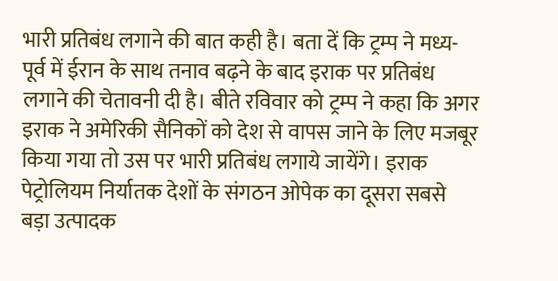भारी प्रतिबंध लगाने की बात कही है। बता दें कि ट्रम्प ने मध्य-पूर्व में ईरान के साथ तनाव बढ़ने के बाद इराक पर प्रतिबंध लगाने की चेतावनी दी है। बीते रविवार को ट्रम्प ने कहा कि अगर इराक ने अमेरिकी सैनिकों को देश से वापस जाने के लिए मजबूर किया गया तो उस पर भारी प्रतिबंध लगाये जायेंगे। इराक पेट्रोलियम निर्यातक देशों के संगठन ओपेक का दूसरा सबसे बड़ा उत्पादक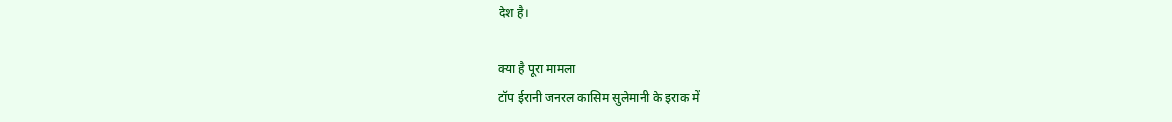देश है।

क्या है पूरा मामला
टॉप ईरानी जनरल कासिम सुलेमानी के इराक में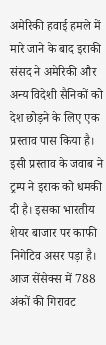अमेरिकी हवाई हमले में मारे जाने के बाद इराकी संसद ने अमेरिकी और अन्य विदेशी सैनिकों को देश छोड़ने के लिए एक प्रस्ताव पास किया है। इसी प्रस्ताव के जवाब ने ट्रम्प ने इराक को धमकी दी है। इसका भारतीय शेयर बाजार पर काफी निगेटिव असर पड़ा है। आज सेंसेक्स में 788 अंकों की गिरावट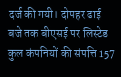दर्ज की गयी। दोपहर ढाई बजे तक बीएसई पर लिस्टेड कुल कंपनियों की संपत्ति 157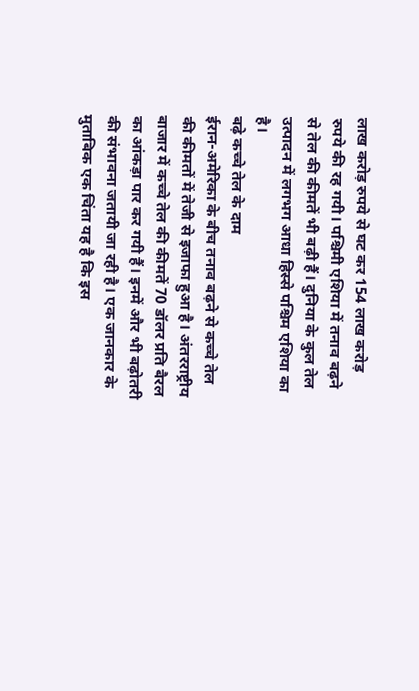लाख करोड़ रुपये से घट कर 154 लाख करोड़ रुपये की रह गयी। पश्चिमी एशिया में तनाव बढ़ने से तेल की कीमतें भी बढ़ी हैं। दुनिया के कुल तेल उत्पादन में लगभग आधा हिस्से पश्चिम एशिया का है।
बढ़े कच्चे तेल के दाम
ईरान-अमेरिका के बीच तनाव बढ़ने से कच्चे तेल की कीमतों में तेजी से इजाफा हुआ है। अंतरराष्ट्रीय बाजार में कच्चे तेल की कीमतें 70 डॉलर प्रति बैरल का आंकड़ा पार कर गयी हैं। इनमें और भी बढ़ोतरी की संभावना जतायी जा रही है। एक जानकार के मुताबिक एक चिंता यह है कि इस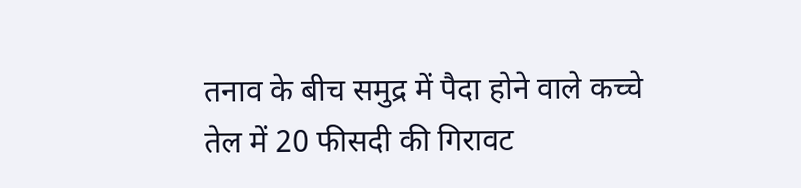तनाव के बीच समुद्र में पैदा होने वाले कच्चे तेल में 20 फीसदी की गिरावट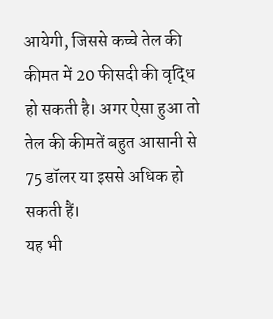आयेगी, जिससे कच्चे तेल की कीमत में 20 फीसदी की वृद्धि हो सकती है। अगर ऐसा हुआ तो तेल की कीमतें बहुत आसानी से 75 डॉलर या इससे अधिक हो सकती हैं।
यह भी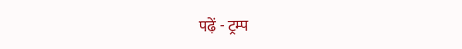पढ़ें - ट्रम्प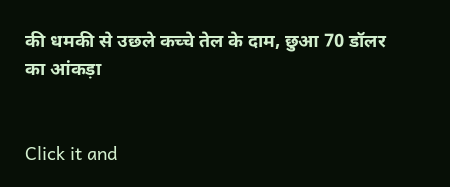की धमकी से उछले कच्चे तेल के दाम, छुआ 70 डॉलर का आंकड़ा


Click it and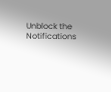Unblock the Notifications